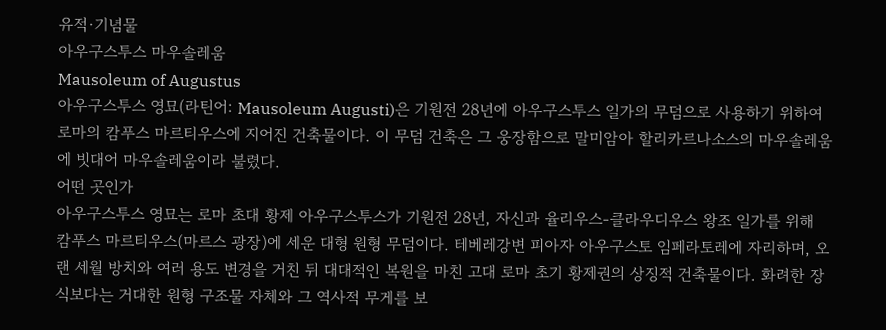유적·기념물
아우구스투스 마우솔레움
Mausoleum of Augustus
아우구스투스 영묘(라틴어: Mausoleum Augusti)은 기원전 28년에 아우구스투스 일가의 무덤으로 사용하기 위하여 로마의 캄푸스 마르티우스에 지어진 건축물이다. 이 무덤 건축은 그 웅장함으로 말미암아 할리카르나소스의 마우솔레움에 빗대어 마우솔레움이라 불렸다.
어떤 곳인가
아우구스투스 영묘는 로마 초대 황제 아우구스투스가 기원전 28년, 자신과 율리우스-클라우디우스 왕조 일가를 위해 캄푸스 마르티우스(마르스 광장)에 세운 대형 원형 무덤이다. 테베레강변 피아자 아우구스토 임페라토레에 자리하며, 오랜 세월 방치와 여러 용도 변경을 거친 뒤 대대적인 복원을 마친 고대 로마 초기 황제권의 상징적 건축물이다. 화려한 장식보다는 거대한 원형 구조물 자체와 그 역사적 무게를 보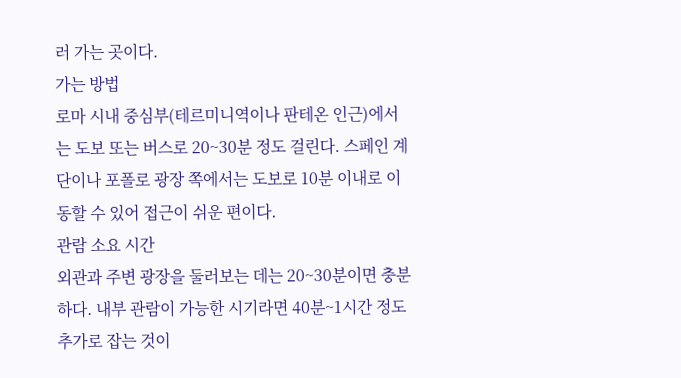러 가는 곳이다.
가는 방법
로마 시내 중심부(테르미니역이나 판테온 인근)에서는 도보 또는 버스로 20~30분 정도 걸린다. 스페인 계단이나 포폴로 광장 쪽에서는 도보로 10분 이내로 이동할 수 있어 접근이 쉬운 편이다.
관람 소요 시간
외관과 주변 광장을 둘러보는 데는 20~30분이면 충분하다. 내부 관람이 가능한 시기라면 40분~1시간 정도 추가로 잡는 것이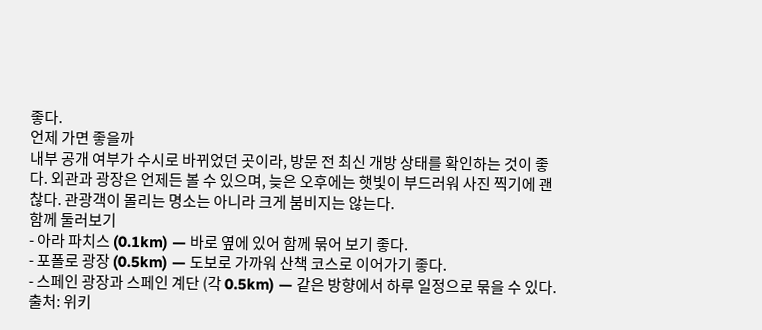좋다.
언제 가면 좋을까
내부 공개 여부가 수시로 바뀌었던 곳이라, 방문 전 최신 개방 상태를 확인하는 것이 좋다. 외관과 광장은 언제든 볼 수 있으며, 늦은 오후에는 햇빛이 부드러워 사진 찍기에 괜찮다. 관광객이 몰리는 명소는 아니라 크게 붐비지는 않는다.
함께 둘러보기
- 아라 파치스 (0.1km) — 바로 옆에 있어 함께 묶어 보기 좋다.
- 포폴로 광장 (0.5km) — 도보로 가까워 산책 코스로 이어가기 좋다.
- 스페인 광장과 스페인 계단 (각 0.5km) — 같은 방향에서 하루 일정으로 묶을 수 있다.
출처: 위키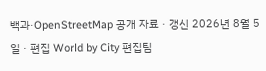백과·OpenStreetMap 공개 자료 · 갱신 2026년 8월 5일 · 편집 World by City 편집팀